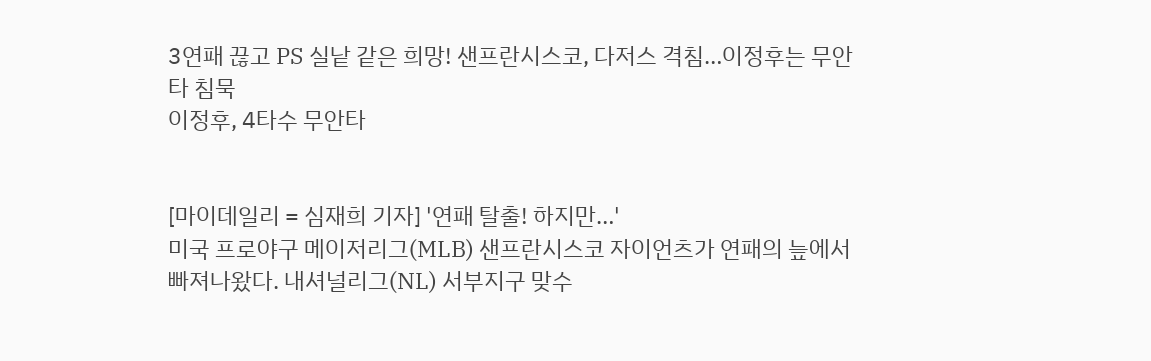3연패 끊고 PS 실낱 같은 희망! 샌프란시스코, 다저스 격침…이정후는 무안타 침묵
이정후, 4타수 무안타


[마이데일리 = 심재희 기자] '연패 탈출! 하지만…'
미국 프로야구 메이저리그(MLB) 샌프란시스코 자이언츠가 연패의 늪에서 빠져나왔다. 내셔널리그(NL) 서부지구 맞수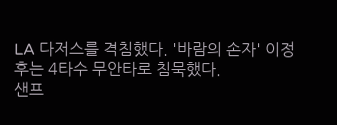LA 다저스를 격침했다. '바람의 손자' 이정후는 4타수 무안타로 침묵했다.
샌프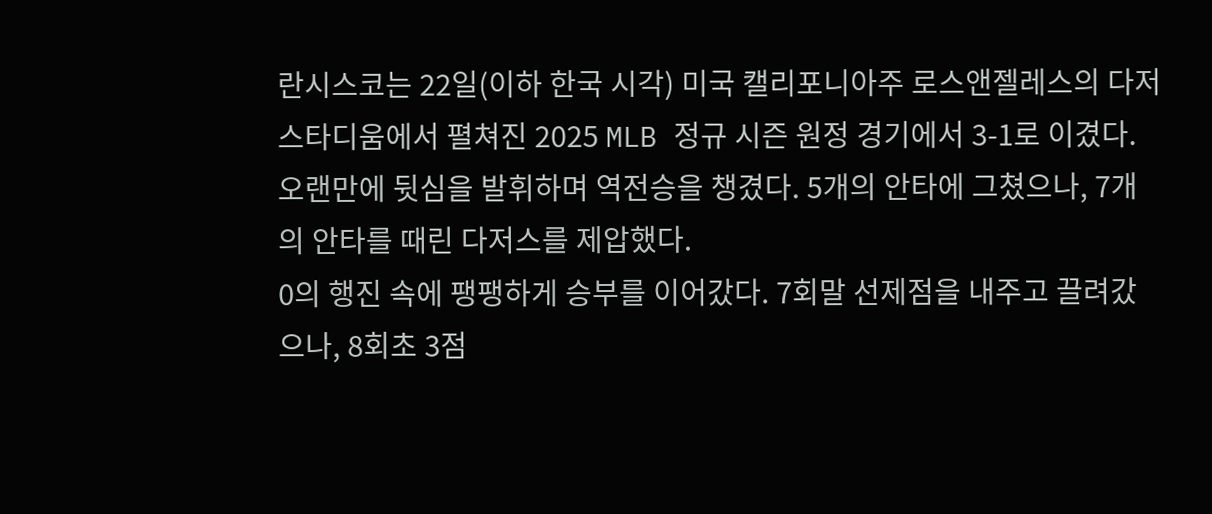란시스코는 22일(이하 한국 시각) 미국 캘리포니아주 로스앤젤레스의 다저스타디움에서 펼쳐진 2025 MLB 정규 시즌 원정 경기에서 3-1로 이겼다. 오랜만에 뒷심을 발휘하며 역전승을 챙겼다. 5개의 안타에 그쳤으나, 7개의 안타를 때린 다저스를 제압했다.
0의 행진 속에 팽팽하게 승부를 이어갔다. 7회말 선제점을 내주고 끌려갔으나, 8회초 3점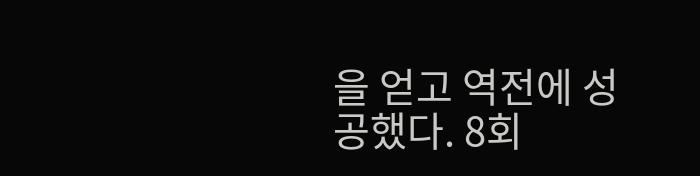을 얻고 역전에 성공했다. 8회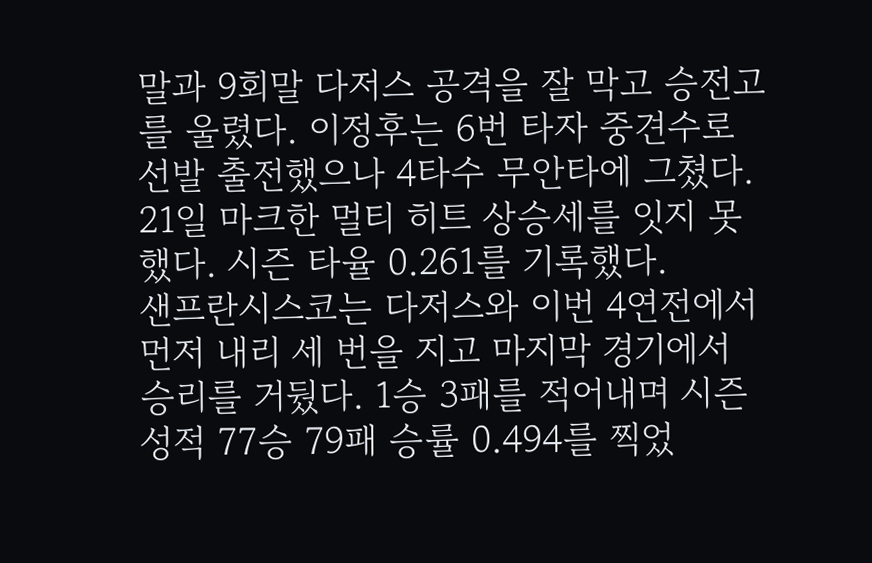말과 9회말 다저스 공격을 잘 막고 승전고를 울렸다. 이정후는 6번 타자 중견수로 선발 출전했으나 4타수 무안타에 그쳤다. 21일 마크한 멀티 히트 상승세를 잇지 못했다. 시즌 타율 0.261를 기록했다.
샌프란시스코는 다저스와 이번 4연전에서 먼저 내리 세 번을 지고 마지막 경기에서 승리를 거뒀다. 1승 3패를 적어내며 시즌 성적 77승 79패 승률 0.494를 찍었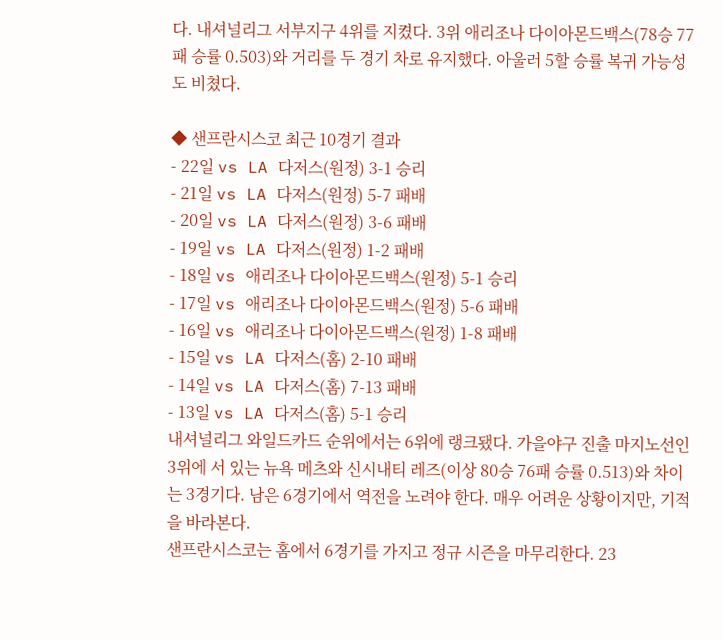다. 내셔널리그 서부지구 4위를 지켰다. 3위 애리조나 다이아몬드백스(78승 77패 승률 0.503)와 거리를 두 경기 차로 유지했다. 아울러 5할 승률 복귀 가능성도 비쳤다.

◆ 샌프란시스코 최근 10경기 결과
- 22일 vs LA 다저스(원정) 3-1 승리
- 21일 vs LA 다저스(원정) 5-7 패배
- 20일 vs LA 다저스(원정) 3-6 패배
- 19일 vs LA 다저스(원정) 1-2 패배
- 18일 vs 애리조나 다이아몬드백스(원정) 5-1 승리
- 17일 vs 애리조나 다이아몬드백스(원정) 5-6 패배
- 16일 vs 애리조나 다이아몬드백스(원정) 1-8 패배
- 15일 vs LA 다저스(홈) 2-10 패배
- 14일 vs LA 다저스(홈) 7-13 패배
- 13일 vs LA 다저스(홈) 5-1 승리
내셔널리그 와일드카드 순위에서는 6위에 랭크됐다. 가을야구 진출 마지노선인 3위에 서 있는 뉴욕 메츠와 신시내티 레즈(이상 80승 76패 승률 0.513)와 차이는 3경기다. 남은 6경기에서 역전을 노려야 한다. 매우 어려운 상황이지만, 기적을 바라본다.
샌프란시스코는 홈에서 6경기를 가지고 정규 시즌을 마무리한다. 23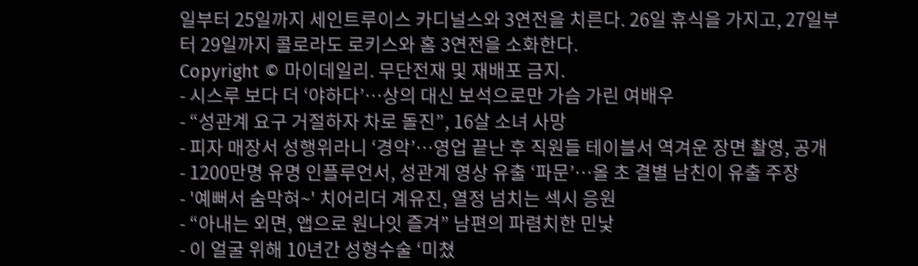일부터 25일까지 세인트루이스 카디널스와 3연전을 치른다. 26일 휴식을 가지고, 27일부터 29일까지 콜로라도 로키스와 홈 3연전을 소화한다.
Copyright © 마이데일리. 무단전재 및 재배포 금지.
- 시스루 보다 더 ‘야하다’…상의 대신 보석으로만 가슴 가린 여배우
- “성관계 요구 거절하자 차로 돌진”, 16살 소녀 사망
- 피자 매장서 성행위라니 ‘경악’…영업 끝난 후 직원들 테이블서 역겨운 장면 촬영, 공개
- 1200만명 유명 인플루언서, 성관계 영상 유출 ‘파문’…올 초 결별 남친이 유출 주장
- '예뻐서 숨막혀~' 치어리더 계유진, 열정 넘치는 섹시 응원
- “아내는 외면, 앱으로 원나잇 즐겨” 남편의 파렴치한 민낯
- 이 얼굴 위해 10년간 성형수술 ‘미쳤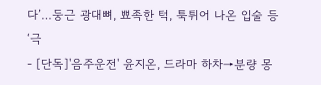다’…둥근 광대뼈, 뾰족한 턱, 툭튀어 나온 입술 등 ‘극
- [단독]'음주운전' 윤지온, 드라마 하차→분량 몽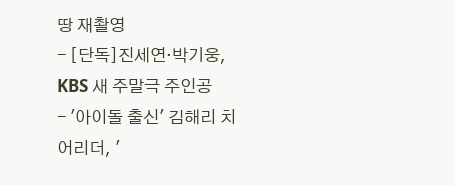땅 재촬영
- [단독]진세연·박기웅, KBS 새 주말극 주인공
- '아이돌 출신' 김해리 치어리더, '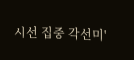시선 집중 각선미'